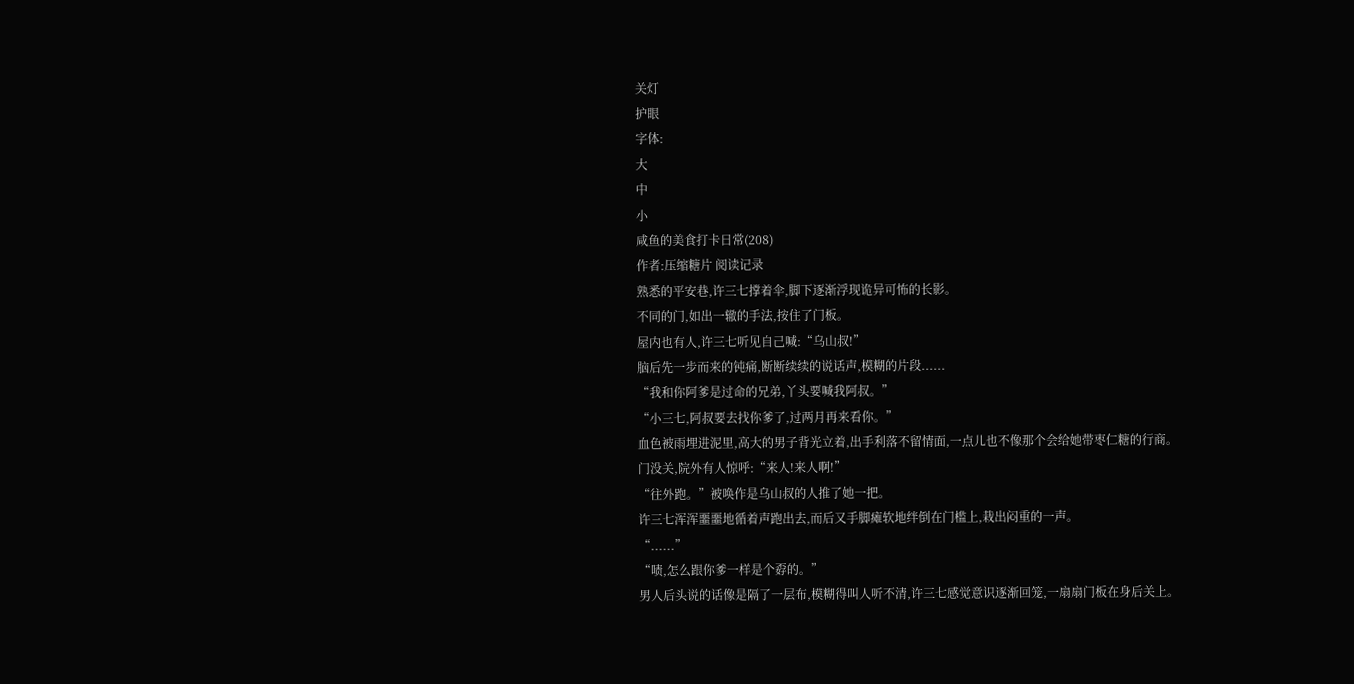关灯
护眼
字体:
大
中
小
咸鱼的美食打卡日常(208)
作者:压缩糖片 阅读记录
熟悉的平安巷,许三七撑着伞,脚下逐渐浮现诡异可怖的长影。
不同的门,如出一辙的手法,按住了门板。
屋内也有人,许三七听见自己喊:“乌山叔!”
脑后先一步而来的钝痛,断断续续的说话声,模糊的片段......
“我和你阿爹是过命的兄弟,丫头要喊我阿叔。”
“小三七,阿叔要去找你爹了,过两月再来看你。”
血色被雨埋进泥里,高大的男子背光立着,出手利落不留情面,一点儿也不像那个会给她带枣仁糖的行商。
门没关,院外有人惊呼:“来人!来人啊!”
“往外跑。”被唤作是乌山叔的人推了她一把。
许三七浑浑噩噩地循着声跑出去,而后又手脚瘫软地绊倒在门槛上,栽出闷重的一声。
“......”
“啧,怎么跟你爹一样是个孬的。”
男人后头说的话像是隔了一层布,模糊得叫人听不清,许三七感觉意识逐渐回笼,一扇扇门板在身后关上。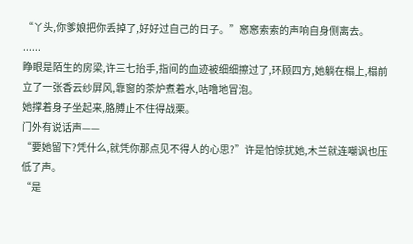“丫头,你爹娘把你丢掉了,好好过自己的日子。”窸窸索索的声响自身侧离去。
......
睁眼是陌生的房梁,许三七抬手,指间的血迹被细细擦过了,环顾四方,她躺在榻上,榻前立了一张香云纱屏风,靠窗的茶炉煮着水,咕噜地冒泡。
她撑着身子坐起来,胳膊止不住得战栗。
门外有说话声——
“要她留下?凭什么,就凭你那点见不得人的心思?”许是怕惊扰她,木兰就连嘲讽也压低了声。
“是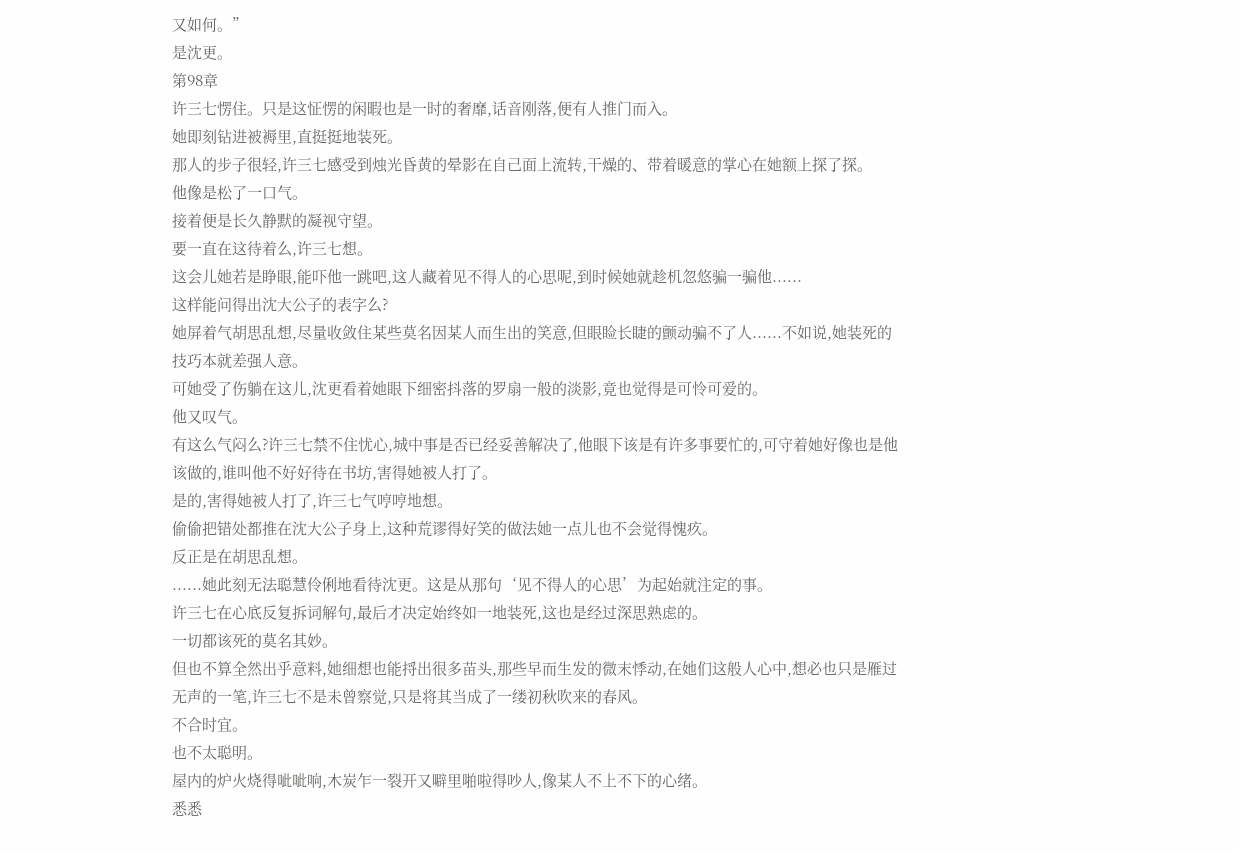又如何。”
是沈更。
第98章
许三七愣住。只是这怔愣的闲暇也是一时的奢靡,话音刚落,便有人推门而入。
她即刻钻进被褥里,直挺挺地装死。
那人的步子很轻,许三七感受到烛光昏黄的晕影在自己面上流转,干燥的、带着暖意的掌心在她额上探了探。
他像是松了一口气。
接着便是长久静默的凝视守望。
要一直在这待着么,许三七想。
这会儿她若是睁眼,能吓他一跳吧,这人藏着见不得人的心思呢,到时候她就趁机忽悠骗一骗他......
这样能问得出沈大公子的表字么?
她屏着气胡思乱想,尽量收敛住某些莫名因某人而生出的笑意,但眼睑长睫的颤动骗不了人......不如说,她装死的技巧本就差强人意。
可她受了伤躺在这儿,沈更看着她眼下细密抖落的罗扇一般的淡影,竟也觉得是可怜可爱的。
他又叹气。
有这么气闷么?许三七禁不住忧心,城中事是否已经妥善解决了,他眼下该是有许多事要忙的,可守着她好像也是他该做的,谁叫他不好好待在书坊,害得她被人打了。
是的,害得她被人打了,许三七气哼哼地想。
偷偷把错处都推在沈大公子身上,这种荒谬得好笑的做法她一点儿也不会觉得愧疚。
反正是在胡思乱想。
......她此刻无法聪慧伶俐地看待沈更。这是从那句‘见不得人的心思’为起始就注定的事。
许三七在心底反复拆词解句,最后才决定始终如一地装死,这也是经过深思熟虑的。
一切都该死的莫名其妙。
但也不算全然出乎意料,她细想也能捋出很多苗头,那些早而生发的微末悸动,在她们这般人心中,想必也只是雁过无声的一笔,许三七不是未曾察觉,只是将其当成了一缕初秋吹来的春风。
不合时宜。
也不太聪明。
屋内的炉火烧得呲呲响,木炭乍一裂开又噼里啪啦得吵人,像某人不上不下的心绪。
悉悉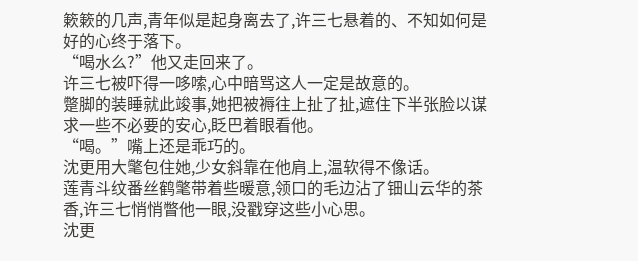簌簌的几声,青年似是起身离去了,许三七悬着的、不知如何是好的心终于落下。
“喝水么?”他又走回来了。
许三七被吓得一哆嗦,心中暗骂这人一定是故意的。
蹩脚的装睡就此竣事,她把被褥往上扯了扯,遮住下半张脸以谋求一些不必要的安心,眨巴着眼看他。
“喝。”嘴上还是乖巧的。
沈更用大氅包住她,少女斜靠在他肩上,温软得不像话。
莲青斗纹番丝鹤氅带着些暖意,领口的毛边沾了钿山云华的茶香,许三七悄悄瞥他一眼,没戳穿这些小心思。
沈更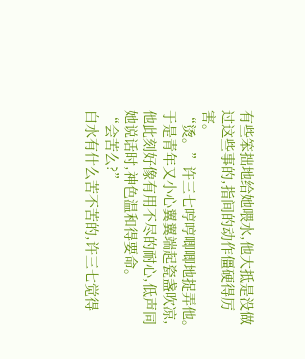有些笨拙地给她喂水,他大抵是没做过这些事的,指间的动作僵硬得厉害。
“烫。”许三七哼哼唧唧地捉弄他。
于是青年又小心翼翼端起瓷盏吹凉,他此刻好像有用不尽的耐心,低声同她说话时,神色温和得要命。
“会苦么?”
白水有什么苦不苦的,许三七觉得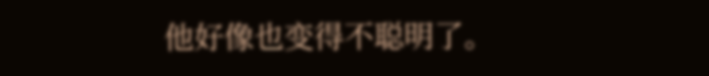他好像也变得不聪明了。